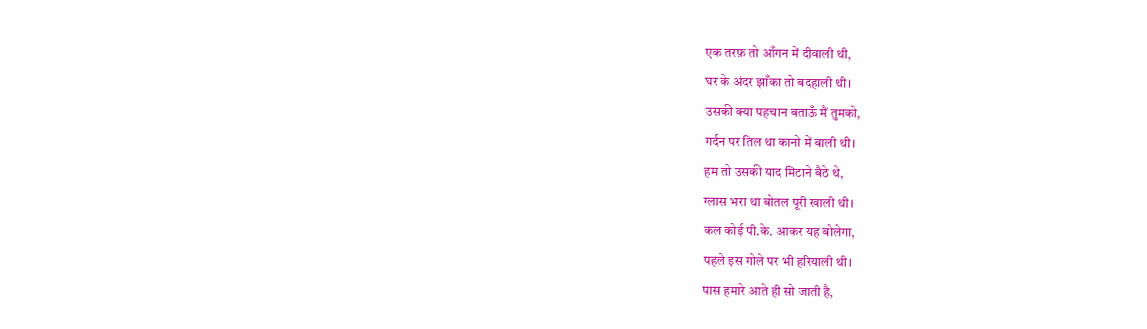एक तरफ़ तो आँगन में दीवाली थी,
घर के अंदर झाँका तो बदहाली थी।
उसकी क्या पहचान बताऊँ मैं तुमको,
गर्दन पर तिल था कानो में बाली थी।
हम तो उसकी याद मिटाने बैठे थे,
ग्लास भरा था बोतल पूरी खाली थी।
कल कोई पी.के. आकर यह बोलेगा,
पहले इस गोले पर भी हरियाली थी।
पास हमारे आते ही सो जाती है,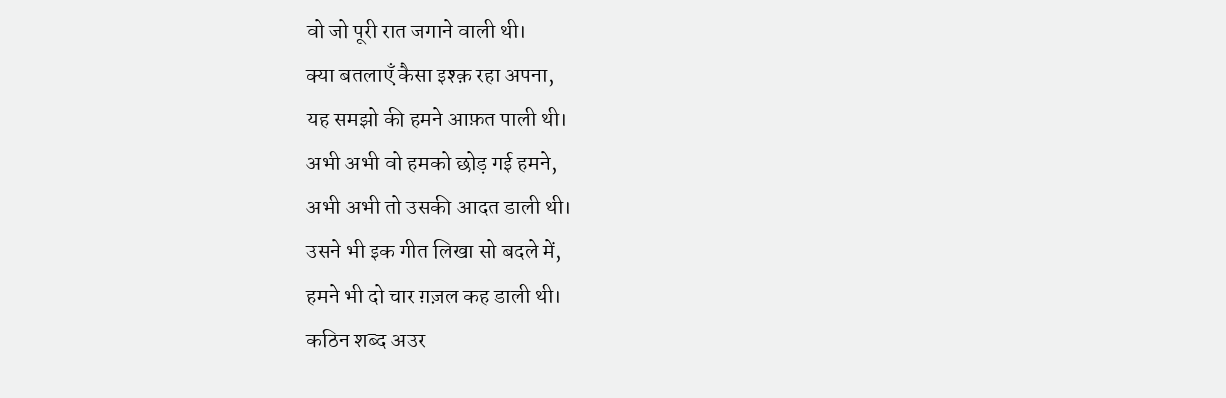वो जो पूरी रात जगाने वाली थी।
क्या बतलाएँ कैसा इश्क़ रहा अपना,
यह समझो की हमने आफ़त पाली थी।
अभी अभी वो हमको छोड़ गई हमने,
अभी अभी तो उसकी आदत डाली थी।
उसने भी इक गीत लिखा सो बदले में,
हमने भी दो चार ग़ज़ल कह डाली थी।
कठिन शब्द अउर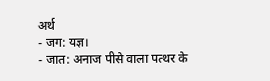अर्थ
- जग: यज्ञ।
- जात: अनाज पीसे वाला पत्थर के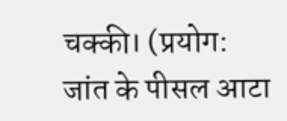चक्की। (प्रयोग: जांत के पीसल आटा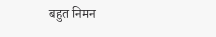बहुत निमन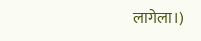लागेला।)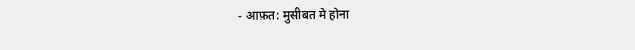- आफ़त: मुसीबत मे होना